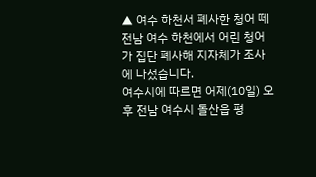▲ 여수 하천서 폐사한 청어 떼
전남 여수 하천에서 어린 청어가 집단 폐사해 지자체가 조사에 나섰습니다.
여수시에 따르면 어제(10일) 오후 전남 여수시 돌산읍 평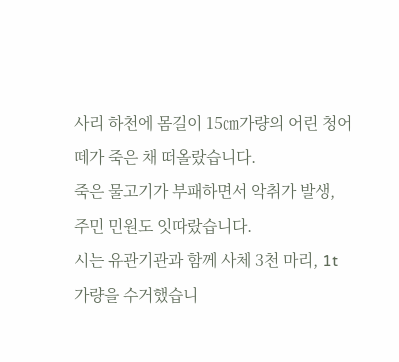사리 하천에 몸길이 15㎝가량의 어린 청어 떼가 죽은 채 떠올랐습니다.
죽은 물고기가 부패하면서 악취가 발생, 주민 민원도 잇따랐습니다.
시는 유관기관과 함께 사체 3천 마리, 1t가량을 수거했습니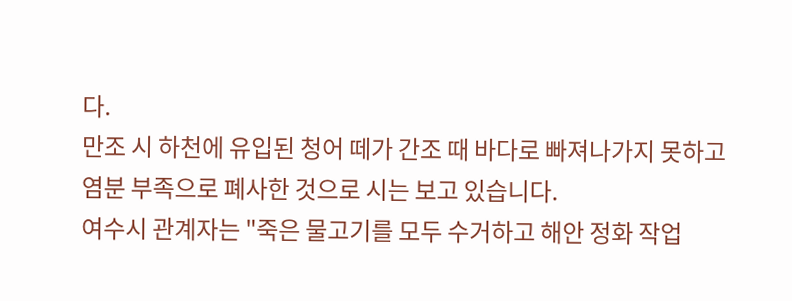다.
만조 시 하천에 유입된 청어 떼가 간조 때 바다로 빠져나가지 못하고 염분 부족으로 폐사한 것으로 시는 보고 있습니다.
여수시 관계자는 "죽은 물고기를 모두 수거하고 해안 정화 작업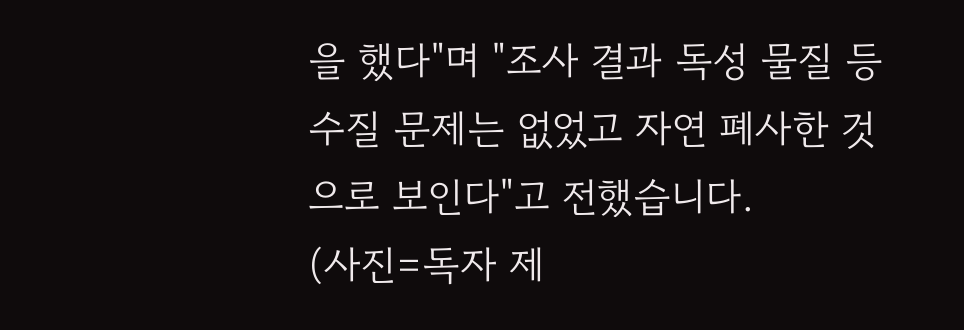을 했다"며 "조사 결과 독성 물질 등 수질 문제는 없었고 자연 폐사한 것으로 보인다"고 전했습니다.
(사진=독자 제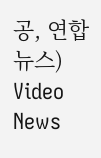공, 연합뉴스)
Video News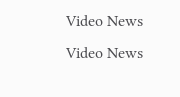Video News
Video News